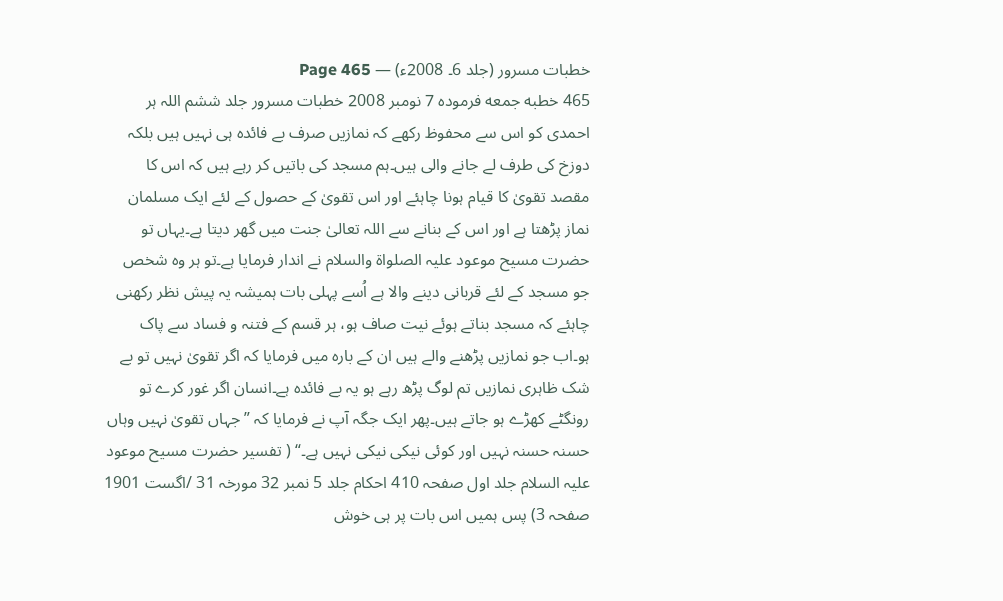خطبات مسرور (جلد 6۔ 2008ء) — Page 465
465 خطبه جمعه فرموده 7 نومبر 2008 خطبات مسرور جلد ششم اللہ ہر احمدی کو اس سے محفوظ رکھے کہ نمازیں صرف بے فائدہ ہی نہیں ہیں بلکہ دوزخ کی طرف لے جانے والی ہیں۔ہم مسجد کی باتیں کر رہے ہیں کہ اس کا مقصد تقویٰ کا قیام ہونا چاہئے اور اس تقویٰ کے حصول کے لئے ایک مسلمان نماز پڑھتا ہے اور اس کے بنانے سے اللہ تعالیٰ جنت میں گھر دیتا ہے۔یہاں تو حضرت مسیح موعود علیہ الصلواۃ والسلام نے اندار فرمایا ہے۔تو ہر وہ شخص جو مسجد کے لئے قربانی دینے والا ہے اُسے پہلی بات ہمیشہ یہ پیش نظر رکھنی چاہئے کہ مسجد بناتے ہوئے نیت صاف ہو، ہر قسم کے فتنہ و فساد سے پاک ہو۔اب جو نمازیں پڑھنے والے ہیں ان کے بارہ میں فرمایا کہ اگر تقویٰ نہیں تو بے شک ظاہری نمازیں تم لوگ پڑھ رہے ہو یہ بے فائدہ ہے۔انسان اگر غور کرے تو رونگٹے کھڑے ہو جاتے ہیں۔پھر ایک جگہ آپ نے فرمایا کہ ” جہاں تقویٰ نہیں وہاں حسنہ حسنہ نہیں اور کوئی نیکی نیکی نہیں ہے۔“ ( تفسیر حضرت مسیح موعود علیہ السلام جلد اول صفحہ 410 احکام جلد 5 نمبر 32 مورخہ 31 /اگست 1901 صفحہ 3) پس ہمیں اس بات پر ہی خوش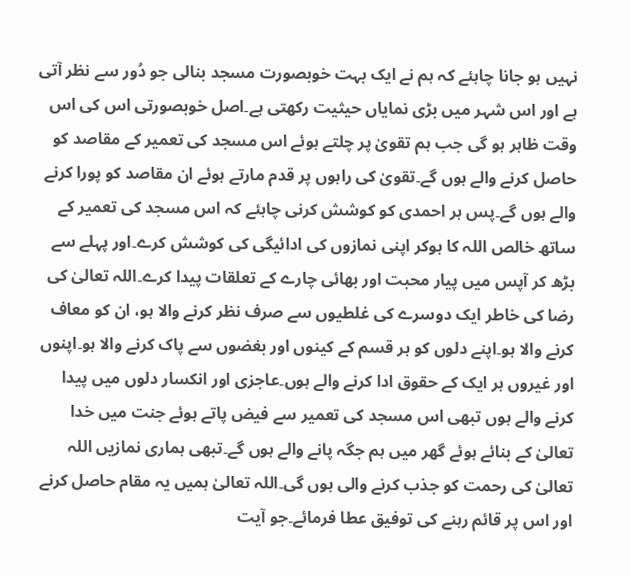نہیں ہو جانا چاہئے کہ ہم نے ایک بہت خوبصورت مسجد بنالی جو دُور سے نظر آتی ہے اور اس شہر میں بڑی نمایاں حیثیت رکھتی ہے۔اصل خوبصورتی اس کی اس وقت ظاہر ہو گی جب ہم تقویٰ پر چلتے ہوئے اس مسجد کی تعمیر کے مقاصد کو حاصل کرنے والے ہوں گے۔تقویٰ کی راہوں پر قدم مارتے ہوئے ان مقاصد کو پورا کرنے والے ہوں گے۔پس ہر احمدی کو کوشش کرنی چاہئے کہ اس مسجد کی تعمیر کے ساتھ خالص اللہ کا ہوکر اپنی نمازوں کی ادائیگی کی کوشش کرے۔اور پہلے سے بڑھ کر آپس میں پیار محبت اور بھائی چارے کے تعلقات پیدا کرے۔اللہ تعالیٰ کی رضا کی خاطر ایک دوسرے کی غلطیوں سے صرف نظر کرنے والا ہو، ان کو معاف کرنے والا ہو۔اپنے دلوں کو ہر قسم کے کینوں اور بغضوں سے پاک کرنے والا ہو۔اپنوں اور غیروں ہر ایک کے حقوق ادا کرنے والے ہوں۔عاجزی اور انکسار دلوں میں پیدا کرنے والے ہوں تبھی اس مسجد کی تعمیر سے فیض پاتے ہوئے جنت میں خدا تعالیٰ کے بنائے ہوئے گھر میں ہم جگہ پانے والے ہوں گے۔تبھی ہماری نمازیں اللہ تعالیٰ کی رحمت کو جذب کرنے والی ہوں گی۔اللہ تعالیٰ ہمیں یہ مقام حاصل کرنے اور اس پر قائم رہنے کی توفیق عطا فرمائے۔جو آیت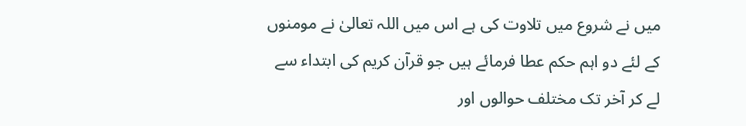میں نے شروع میں تلاوت کی ہے اس میں اللہ تعالیٰ نے مومنوں کے لئے دو اہم حکم عطا فرمائے ہیں جو قرآن کریم کی ابتداء سے لے کر آخر تک مختلف حوالوں اور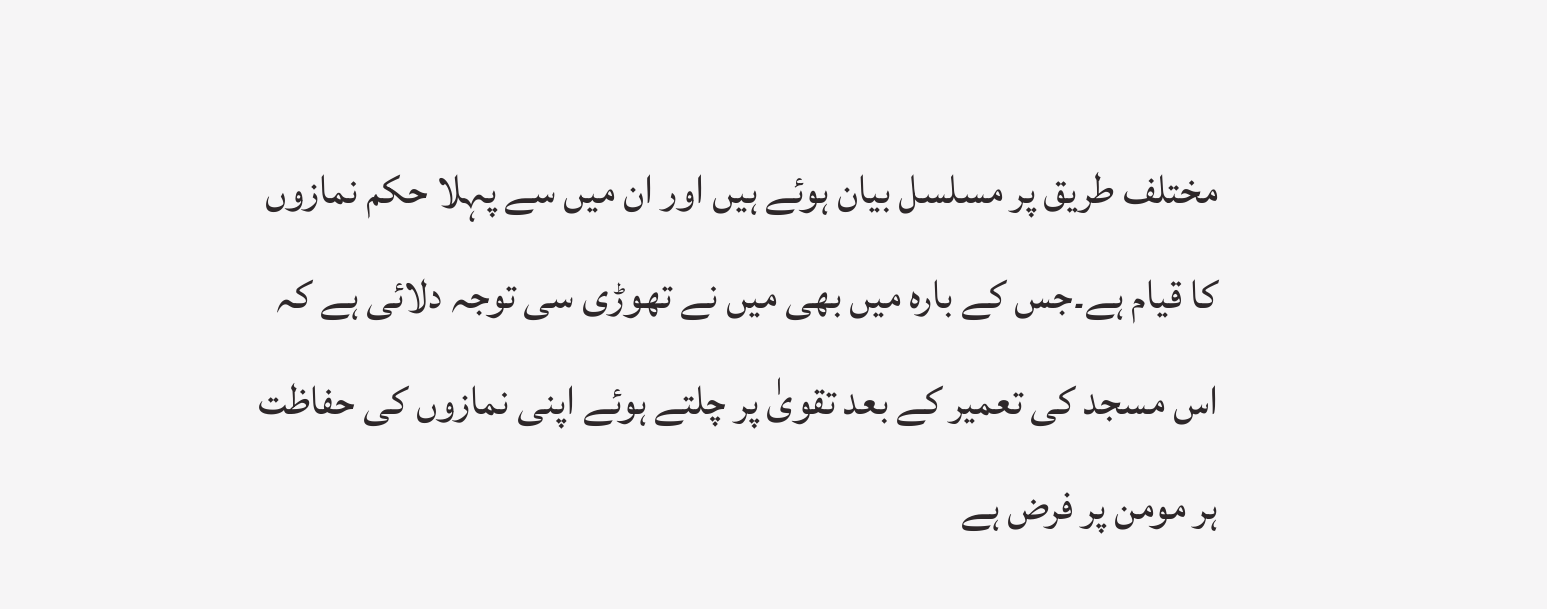مختلف طریق پر مسلسل بیان ہوئے ہیں اور ان میں سے پہلا حکم نمازوں کا قیام ہے۔جس کے بارہ میں بھی میں نے تھوڑی سی توجہ دلائی ہے کہ اس مسجد کی تعمیر کے بعد تقویٰ پر چلتے ہوئے اپنی نمازوں کی حفاظت ہر مومن پر فرض ہے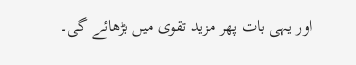اور یہی بات پھر مزید تقوی میں بڑھائے گی۔